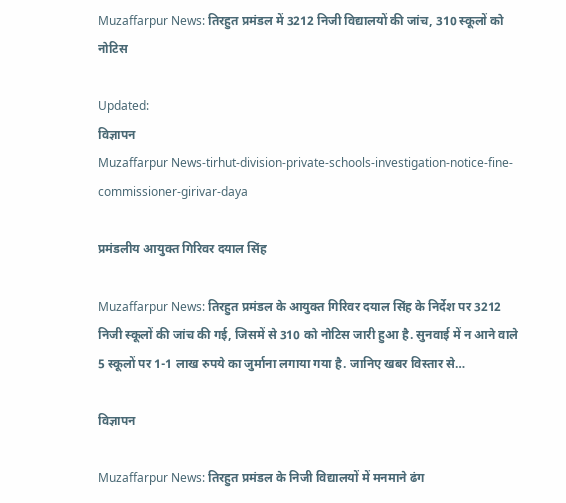Muzaffarpur News: तिरहुत प्रमंडल में 3212 निजी विद्यालयों की जांच, 310 स्कूलों को नोटिस

Updated:
विज्ञापन
Muzaffarpur News-tirhut-division-private-schools-investigation-notice-fine-commissioner-girivar-daya

प्रमंडलीय आयुक्त गिरिवर दयाल सिंह

Muzaffarpur News: तिरहुत प्रमंडल के आयुक्त गिरिवर दयाल सिंह के निर्देश पर 3212 निजी स्कूलों की जांच की गई, जिसमें से 310 को नोटिस जारी हुआ है. सुनवाई में न आने वाले 5 स्कूलों पर 1-1 लाख रुपये का जुर्माना लगाया गया है. जानिए खबर विस्तार से…

विज्ञापन

Muzaffarpur News: तिरहुत प्रमंडल के निजी विद्यालयों में मनमाने ढंग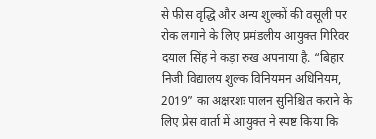से फीस वृद्धि और अन्य शुल्कों की वसूली पर रोक लगाने के लिए प्रमंडलीय आयुक्त गिरिवर दयाल सिंह ने कड़ा रुख अपनाया है. “बिहार निजी विद्यालय शुल्क विनियमन अधिनियम, 2019” का अक्षरशः पालन सुनिश्चित कराने के लिए प्रेस वार्ता में आयुक्त ने स्पष्ट किया कि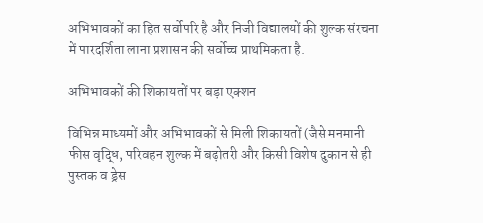अभिभावकों का हित सर्वोपरि है और निजी विद्यालयों की शुल्क संरचना में पारदर्शिता लाना प्रशासन की सर्वोच्च प्राथमिकता है.

अभिभावकों की शिकायतों पर बड़ा एक्शन

विभिन्न माध्यमों और अभिभावकों से मिली शिकायतों (जैसे मनमानी फीस वृद्धि, परिवहन शुल्क में बढ़ोतरी और किसी विशेष दुकान से ही पुस्तक व ड्रेस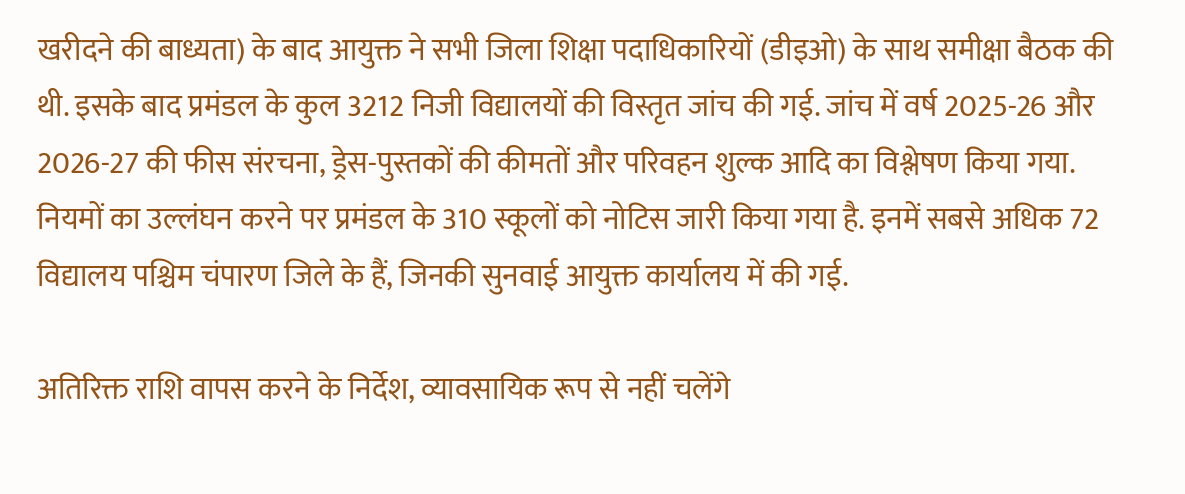खरीदने की बाध्यता) के बाद आयुक्त ने सभी जिला शिक्षा पदाधिकारियों (डीइओ) के साथ समीक्षा बैठक की थी. इसके बाद प्रमंडल के कुल 3212 निजी विद्यालयों की विस्तृत जांच की गई. जांच में वर्ष 2025-26 और 2026-27 की फीस संरचना, ड्रेस-पुस्तकों की कीमतों और परिवहन शुल्क आदि का विश्लेषण किया गया. नियमों का उल्लंघन करने पर प्रमंडल के 310 स्कूलों को नोटिस जारी किया गया है. इनमें सबसे अधिक 72 विद्यालय पश्चिम चंपारण जिले के हैं, जिनकी सुनवाई आयुक्त कार्यालय में की गई.

अतिरिक्त राशि वापस करने के निर्देश, व्यावसायिक रूप से नहीं चलेंगे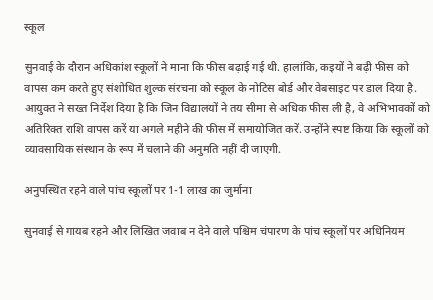स्कूल

सुनवाई के दौरान अधिकांश स्कूलों ने माना कि फीस बढ़ाई गई थी. हालांकि, कइयों ने बढ़ी फीस को वापस कम करते हुए संशोधित शुल्क संरचना को स्कूल के नोटिस बोर्ड और वेबसाइट पर डाल दिया है. आयुक्त ने सख्त निर्देश दिया है कि जिन विद्यालयों ने तय सीमा से अधिक फीस ली है, वे अभिभावकों को अतिरिक्त राशि वापस करें या अगले महीने की फीस में समायोजित करें. उन्होंने स्पष्ट किया कि स्कूलों को व्यावसायिक संस्थान के रूप में चलाने की अनुमति नहीं दी जाएगी.

अनुपस्थित रहने वाले पांच स्कूलों पर 1-1 लाख का जुर्माना

सुनवाई से गायब रहने और लिखित जवाब न देने वाले पश्चिम चंपारण के पांच स्कूलों पर अधिनियम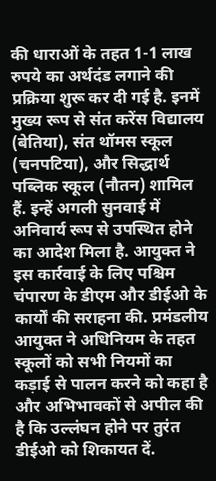की धाराओं के तहत 1-1 लाख रुपये का अर्थदंड लगाने की प्रक्रिया शुरू कर दी गई है. इनमें मुख्य रूप से संत करेंस विद्यालय (बेतिया), संत थॉमस स्कूल (चनपटिया), और सिद्धार्थ पब्लिक स्कूल (नौतन) शामिल हैं. इन्हें अगली सुनवाई में अनिवार्य रूप से उपस्थित होने का आदेश मिला है. आयुक्त ने इस कार्रवाई के लिए पश्चिम चंपारण के डीएम और डीईओ के कार्यों की सराहना की. प्रमंडलीय आयुक्त ने अधिनियम के तहत स्कूलों को सभी नियमों का कड़ाई से पालन करने को कहा है और अभिभावकों से अपील की है कि उल्लंघन होने पर तुरंत डीईओ को शिकायत दें.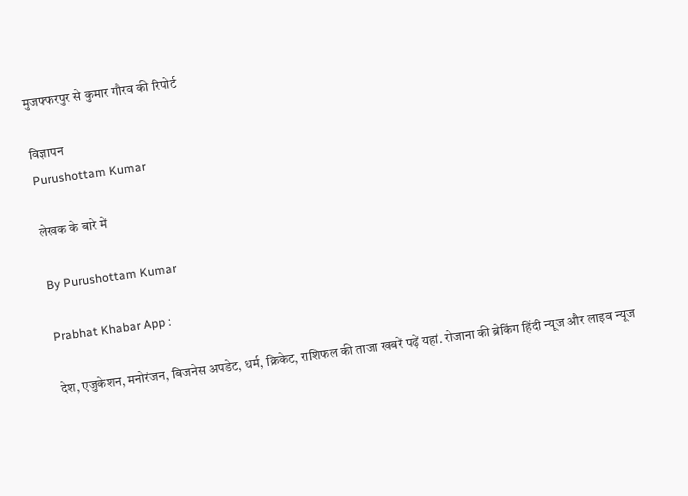मुजफ्फरपुर से कुमार गौरव की रिपोर्ट

विज्ञापन
Purushottam Kumar

लेखक के बारे में

By Purushottam Kumar

Prabhat Khabar App :

देश, एजुकेशन, मनोरंजन, बिजनेस अपडेट, धर्म, क्रिकेट, राशिफल की ताजा खबरें पढ़ें यहां. रोजाना की ब्रेकिंग हिंदी न्यूज और लाइव न्यूज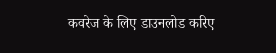कवरेज के लिए डाउनलोड करिए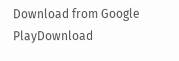Download from Google PlayDownload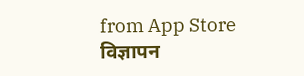from App Store
विज्ञापन